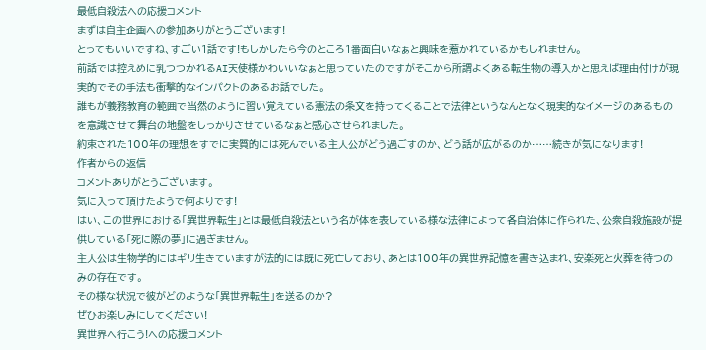最低自殺法への応援コメント
まずは自主企画への参加ありがとうございます!
とってもいいですね、すごい1話です!もしかしたら今のところ1番面白いなぁと興味を惹かれているかもしれません。
前話では控えめに乳つつかれるAI天使様かわいいなぁと思っていたのですがそこから所謂よくある転生物の導入かと思えば理由付けが現実的でその手法も衝撃的なインパクトのあるお話でした。
誰もが義務教育の範囲で当然のように習い覚えている憲法の条文を持ってくることで法律というなんとなく現実的なイメージのあるものを意識させて舞台の地盤をしっかりさせているなぁと感心させられました。
約束された100年の理想をすでに実質的には死んでいる主人公がどう過ごすのか、どう話が広がるのか……続きが気になります!
作者からの返信
コメントありがとうございます。
気に入って頂けたようで何よりです!
はい、この世界における「異世界転生」とは最低自殺法という名が体を表している様な法律によって各自治体に作られた、公衆自殺施設が提供している「死に際の夢」に過ぎません。
主人公は生物学的にはギリ生きていますが法的には既に死亡しており、あとは100年の異世界記憶を書き込まれ、安楽死と火葬を待つのみの存在です。
その様な状況で彼がどのような「異世界転生」を送るのか?
ぜひお楽しみにしてください!
異世界へ行こう!への応援コメント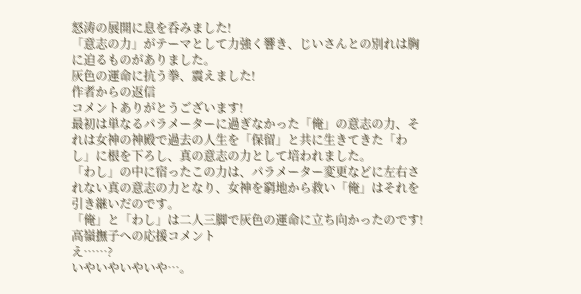怒涛の展開に息を呑みました!
「意志の力」がテーマとして力強く響き、じいさんとの別れは胸に迫るものがありました。
灰色の運命に抗う拳、震えました!
作者からの返信
コメントありがとうございます!
最初は単なるパラメーターに過ぎなかった「俺」の意志の力、それは女神の神殿で過去の人生を「保留」と共に生きてきた「わし」に根を下ろし、真の意志の力として培われました。
「わし」の中に宿ったこの力は、パラメーター変更などに左右されない真の意志の力となり、女神を窮地から救い「俺」はそれを引き継いだのです。
「俺」と「わし」は二人三脚で灰色の運命に立ち向かったのです!
高嶺撫子への応援コメント
え……?
いやいやいやいや…。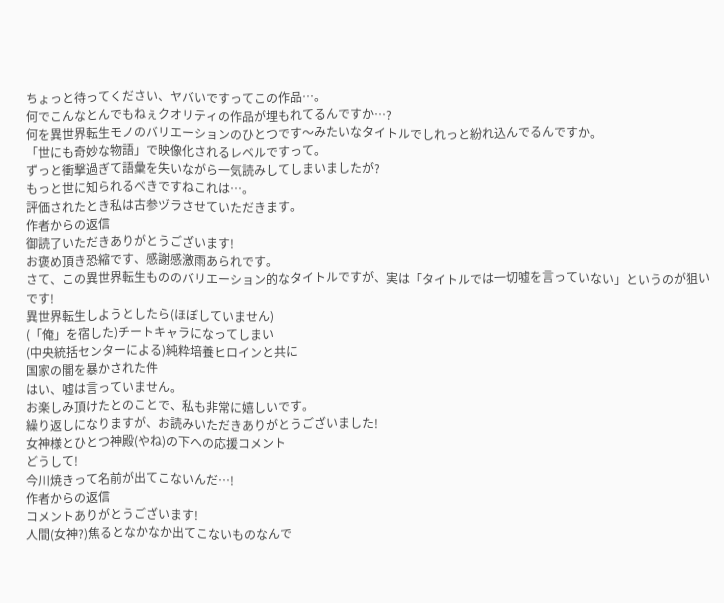ちょっと待ってください、ヤバいですってこの作品…。
何でこんなとんでもねぇクオリティの作品が埋もれてるんですか…?
何を異世界転生モノのバリエーションのひとつです〜みたいなタイトルでしれっと紛れ込んでるんですか。
「世にも奇妙な物語」で映像化されるレベルですって。
ずっと衝撃過ぎて語彙を失いながら一気読みしてしまいましたが?
もっと世に知られるべきですねこれは…。
評価されたとき私は古参ヅラさせていただきます。
作者からの返信
御読了いただきありがとうございます!
お褒め頂き恐縮です、感謝感激雨あられです。
さて、この異世界転生もののバリエーション的なタイトルですが、実は「タイトルでは一切嘘を言っていない」というのが狙いです!
異世界転生しようとしたら(ほぼしていません)
(「俺」を宿した)チートキャラになってしまい
(中央統括センターによる)純粋培養ヒロインと共に
国家の闇を暴かされた件
はい、嘘は言っていません。
お楽しみ頂けたとのことで、私も非常に嬉しいです。
繰り返しになりますが、お読みいただきありがとうございました!
女神様とひとつ神殿(やね)の下への応援コメント
どうして!
今川焼きって名前が出てこないんだ…!
作者からの返信
コメントありがとうございます!
人間(女神?)焦るとなかなか出てこないものなんで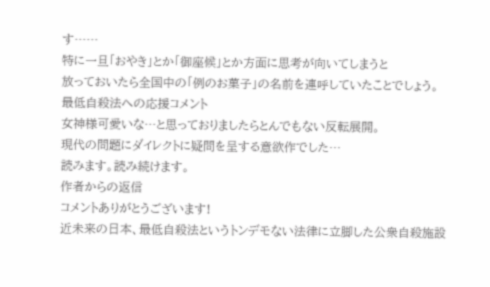す……
特に一旦「おやき」とか「御座候」とか方面に思考が向いてしまうと
放っておいたら全国中の「例のお菓子」の名前を連呼していたことでしょう。
最低自殺法への応援コメント
女神様可愛いな…と思っておりましたらとんでもない反転展開。
現代の問題にダイレクトに疑問を呈する意欲作でした…
読みます。読み続けます。
作者からの返信
コメントありがとうございます!
近未来の日本、最低自殺法というトンデモない法律に立脚した公衆自殺施設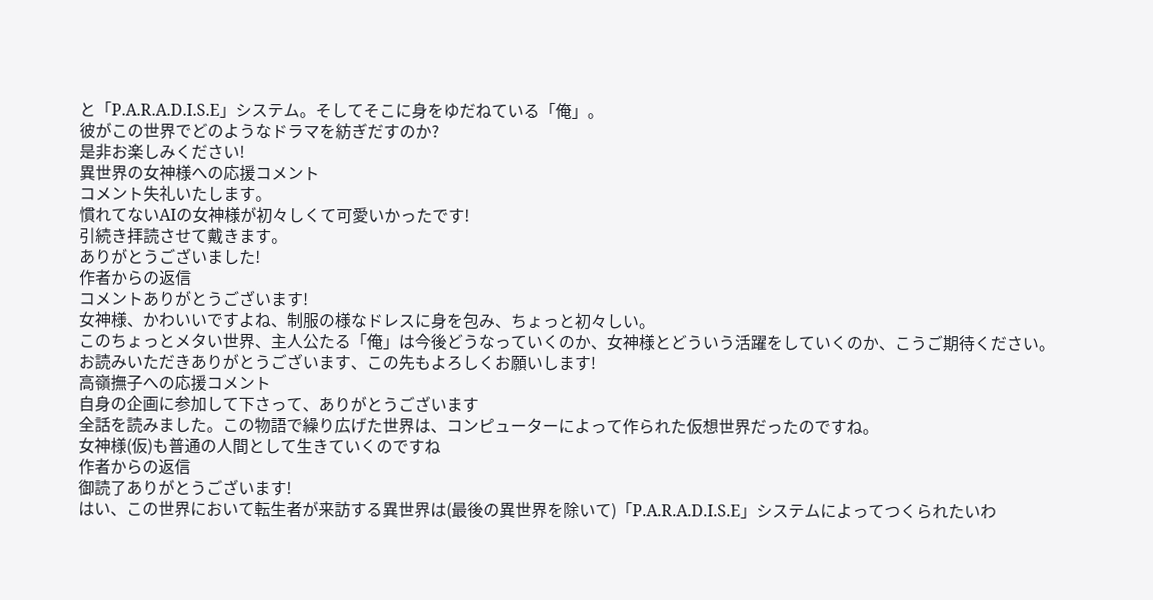と「P.A.R.A.D.I.S.E」システム。そしてそこに身をゆだねている「俺」。
彼がこの世界でどのようなドラマを紡ぎだすのか?
是非お楽しみください!
異世界の女神様への応援コメント
コメント失礼いたします。
慣れてないAIの女神様が初々しくて可愛いかったです!
引続き拝読させて戴きます。
ありがとうございました!
作者からの返信
コメントありがとうございます!
女神様、かわいいですよね、制服の様なドレスに身を包み、ちょっと初々しい。
このちょっとメタい世界、主人公たる「俺」は今後どうなっていくのか、女神様とどういう活躍をしていくのか、こうご期待ください。
お読みいただきありがとうございます、この先もよろしくお願いします!
高嶺撫子への応援コメント
自身の企画に参加して下さって、ありがとうございます
全話を読みました。この物語で繰り広げた世界は、コンピューターによって作られた仮想世界だったのですね。
女神様(仮)も普通の人間として生きていくのですね
作者からの返信
御読了ありがとうございます!
はい、この世界において転生者が来訪する異世界は(最後の異世界を除いて)「P.A.R.A.D.I.S.E」システムによってつくられたいわ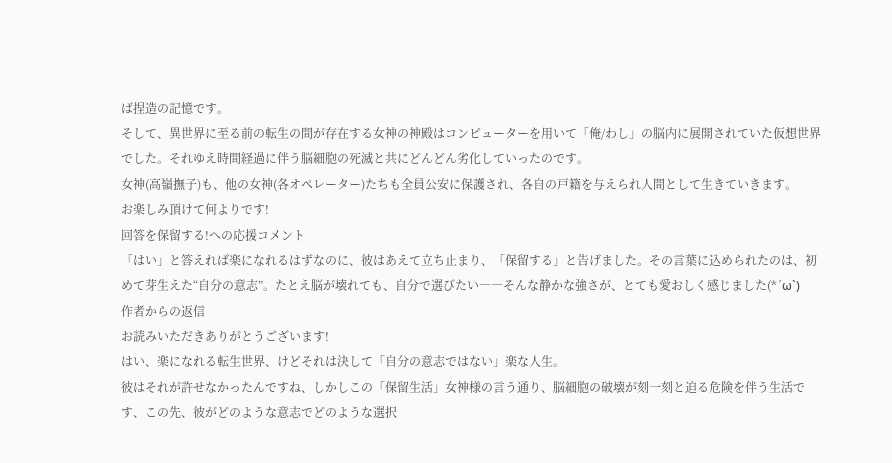ば捏造の記憶です。
そして、異世界に至る前の転生の間が存在する女神の神殿はコンピューターを用いて「俺/わし」の脳内に展開されていた仮想世界でした。それゆえ時間経過に伴う脳細胞の死滅と共にどんどん劣化していったのです。
女神(高嶺撫子)も、他の女神(各オペレーター)たちも全員公安に保護され、各自の戸籍を与えられ人間として生きていきます。
お楽しみ頂けて何よりです!
回答を保留する!への応援コメント
「はい」と答えれば楽になれるはずなのに、彼はあえて立ち止まり、「保留する」と告げました。その言葉に込められたのは、初めて芽生えた“自分の意志”。たとえ脳が壊れても、自分で選びたい――そんな静かな強さが、とても愛おしく感じました(*´ω`)
作者からの返信
お読みいただきありがとうございます!
はい、楽になれる転生世界、けどそれは決して「自分の意志ではない」楽な人生。
彼はそれが許せなかったんですね、しかしこの「保留生活」女神様の言う通り、脳細胞の破壊が刻一刻と迫る危険を伴う生活です、この先、彼がどのような意志でどのような選択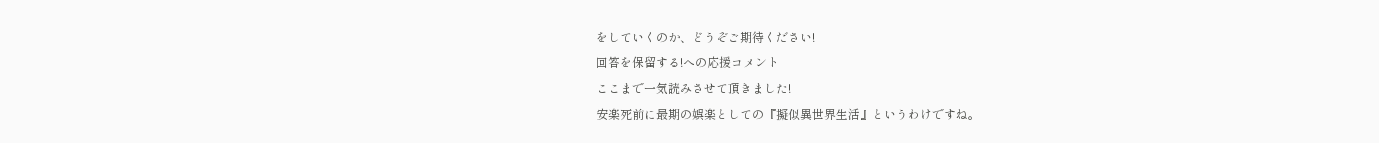をしていくのか、どうぞご期待ください!
回答を保留する!への応援コメント
ここまで一気読みさせて頂きました!
安楽死前に最期の娯楽としての『擬似異世界生活』というわけですね。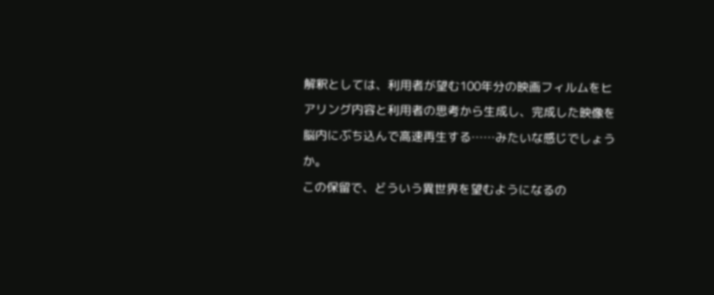解釈としては、利用者が望む100年分の映画フィルムをヒアリング内容と利用者の思考から生成し、完成した映像を脳内にぶち込んで高速再生する……みたいな感じでしょうか。
この保留で、どういう異世界を望むようになるの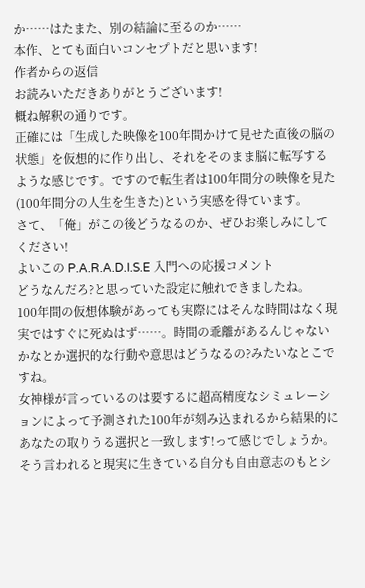か……はたまた、別の結論に至るのか……
本作、とても面白いコンセプトだと思います!
作者からの返信
お読みいただきありがとうございます!
概ね解釈の通りです。
正確には「生成した映像を100年間かけて見せた直後の脳の状態」を仮想的に作り出し、それをそのまま脳に転写するような感じです。ですので転生者は100年間分の映像を見た(100年間分の人生を生きた)という実感を得ています。
さて、「俺」がこの後どうなるのか、ぜひお楽しみにしてください!
よいこの P.A.R.A.D.I.S.E 入門への応援コメント
どうなんだろ?と思っていた設定に触れできましたね。
100年間の仮想体験があっても実際にはそんな時間はなく現実ではすぐに死ぬはず……。時間の乖離があるんじゃないかなとか選択的な行動や意思はどうなるの?みたいなとこですね。
女神様が言っているのは要するに超高精度なシミュレーションによって予測された100年が刻み込まれるから結果的にあなたの取りうる選択と一致します!って感じでしょうか。
そう言われると現実に生きている自分も自由意志のもとシ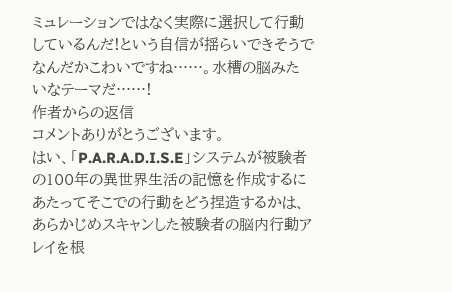ミュレーションではなく実際に選択して行動しているんだ!という自信が揺らいできそうでなんだかこわいですね……。水槽の脳みたいなテーマだ……!
作者からの返信
コメントありがとうございます。
はい、「P.A.R.A.D.I.S.E」システムが被験者の100年の異世界生活の記憶を作成するにあたってそこでの行動をどう捏造するかは、あらかじめスキャンした被験者の脳内行動アレイを根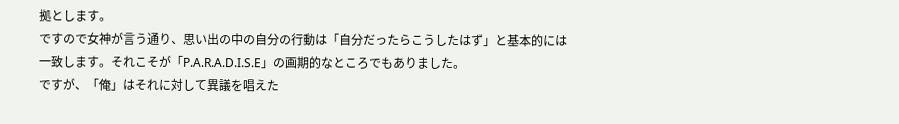拠とします。
ですので女神が言う通り、思い出の中の自分の行動は「自分だったらこうしたはず」と基本的には一致します。それこそが「P.A.R.A.D.I.S.E」の画期的なところでもありました。
ですが、「俺」はそれに対して異議を唱えた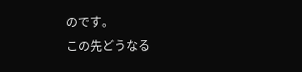のです。
この先どうなる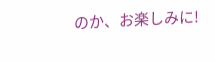のか、お楽しみに!